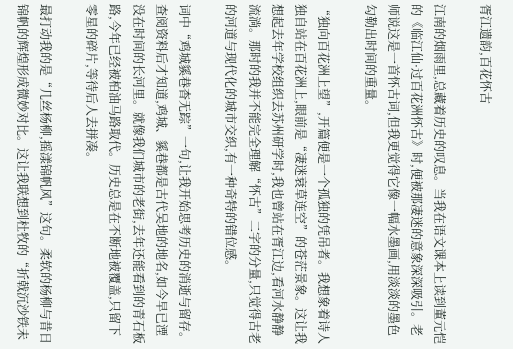胥江遗韵,百花怀古

江南的烟雨里,总藏着历史的叹息。当我在语文课本上读到董元恺的《临江仙·过百花洲怀古》时,便被那凄迷的意象深深吸引。老师说这是一首怀古词,但我更觉得它像一幅水墨画,用淡淡的墨色勾勒出时间的重量。

“独向百花洲上望”,开篇便是一个孤独的凭吊者。我想象着诗人独自站在百花洲上,眼前是“凄迷衰草连空”的苍茫景象。这让我想起去年学校组织去苏州研学时,我也曾站在胥江边,看河水静静流淌。那时的我并不能完全理解“怀古”二字的分量,只觉得古老的河道与现代化的城市交织,有一种奇特的错位感。

词中“鸡城貕巷杳无踪”一句,让我开始思考历史的消逝与留存。查阅资料后才知道,鸡城、貕巷都是古代吴地的地名,如今早已湮没在时间的长河里。就像我们城市的老街,去年还能看到的青石板路,今年已经被柏油马路取代。历史总是在不断地被覆盖,只留下零星的碎片,等待后人去拼凑。

最打动我的是“几丝杨柳,摇漾锦帆风”这句。柔软的杨柳与昔日锦帆的辉煌形成微妙对比。这让我联想到杜牧的“折戟沉沙铁未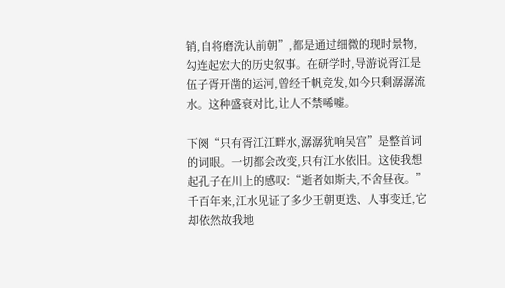销,自将磨洗认前朝”,都是通过细微的现时景物,勾连起宏大的历史叙事。在研学时,导游说胥江是伍子胥开凿的运河,曾经千帆竞发,如今只剩潺潺流水。这种盛衰对比,让人不禁唏嘘。

下阕“只有胥江江畔水,潺潺犹响吴宫”是整首词的词眼。一切都会改变,只有江水依旧。这使我想起孔子在川上的感叹:“逝者如斯夫,不舍昼夜。”千百年来,江水见证了多少王朝更迭、人事变迁,它却依然故我地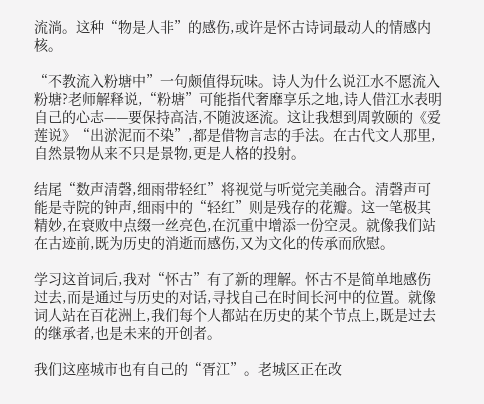流淌。这种“物是人非”的感伤,或许是怀古诗词最动人的情感内核。

“不教流入粉塘中”一句颇值得玩味。诗人为什么说江水不愿流入粉塘?老师解释说,“粉塘”可能指代奢靡享乐之地,诗人借江水表明自己的心志——要保持高洁,不随波逐流。这让我想到周敦颐的《爱莲说》“出淤泥而不染”,都是借物言志的手法。在古代文人那里,自然景物从来不只是景物,更是人格的投射。

结尾“数声清磬,细雨带轻红”将视觉与听觉完美融合。清磬声可能是寺院的钟声,细雨中的“轻红”则是残存的花瓣。这一笔极其精妙,在衰败中点缀一丝亮色,在沉重中增添一份空灵。就像我们站在古迹前,既为历史的消逝而感伤,又为文化的传承而欣慰。

学习这首词后,我对“怀古”有了新的理解。怀古不是简单地感伤过去,而是通过与历史的对话,寻找自己在时间长河中的位置。就像词人站在百花洲上,我们每个人都站在历史的某个节点上,既是过去的继承者,也是未来的开创者。

我们这座城市也有自己的“胥江”。老城区正在改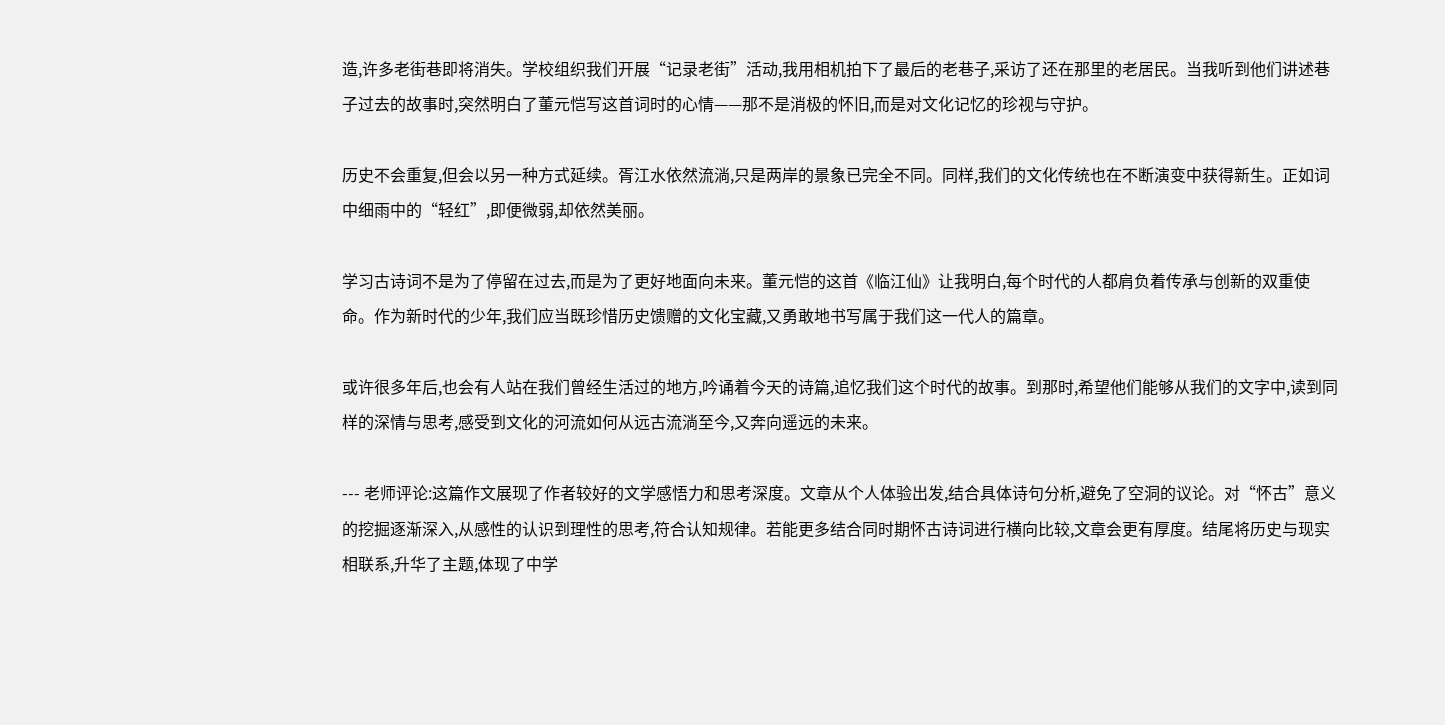造,许多老街巷即将消失。学校组织我们开展“记录老街”活动,我用相机拍下了最后的老巷子,采访了还在那里的老居民。当我听到他们讲述巷子过去的故事时,突然明白了董元恺写这首词时的心情——那不是消极的怀旧,而是对文化记忆的珍视与守护。

历史不会重复,但会以另一种方式延续。胥江水依然流淌,只是两岸的景象已完全不同。同样,我们的文化传统也在不断演变中获得新生。正如词中细雨中的“轻红”,即便微弱,却依然美丽。

学习古诗词不是为了停留在过去,而是为了更好地面向未来。董元恺的这首《临江仙》让我明白,每个时代的人都肩负着传承与创新的双重使命。作为新时代的少年,我们应当既珍惜历史馈赠的文化宝藏,又勇敢地书写属于我们这一代人的篇章。

或许很多年后,也会有人站在我们曾经生活过的地方,吟诵着今天的诗篇,追忆我们这个时代的故事。到那时,希望他们能够从我们的文字中,读到同样的深情与思考,感受到文化的河流如何从远古流淌至今,又奔向遥远的未来。

--- 老师评论:这篇作文展现了作者较好的文学感悟力和思考深度。文章从个人体验出发,结合具体诗句分析,避免了空洞的议论。对“怀古”意义的挖掘逐渐深入,从感性的认识到理性的思考,符合认知规律。若能更多结合同时期怀古诗词进行横向比较,文章会更有厚度。结尾将历史与现实相联系,升华了主题,体现了中学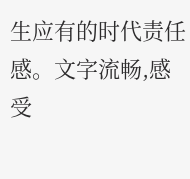生应有的时代责任感。文字流畅,感受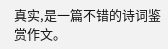真实,是一篇不错的诗词鉴赏作文。